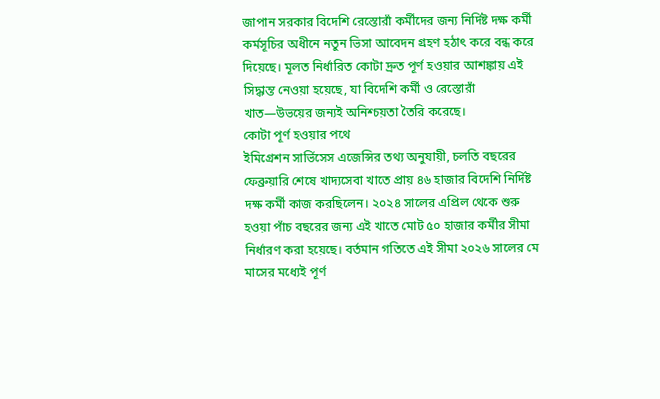জাপান সরকার বিদেশি রেস্তোরাঁ কর্মীদের জন্য নির্দিষ্ট দক্ষ কর্মী কর্মসূচির অধীনে নতুন ভিসা আবেদন গ্রহণ হঠাৎ করে বন্ধ করে দিয়েছে। মূলত নির্ধারিত কোটা দ্রুত পূর্ণ হওয়ার আশঙ্কায় এই সিদ্ধান্ত নেওয়া হয়েছে, যা বিদেশি কর্মী ও রেস্তোরাঁ খাত—উভয়ের জন্যই অনিশ্চয়তা তৈরি করেছে।
কোটা পূর্ণ হওয়ার পথে
ইমিগ্রেশন সার্ভিসেস এজেন্সির তথ্য অনুযায়ী, চলতি বছরের ফেব্রুয়ারি শেষে খাদ্যসেবা খাতে প্রায় ৪৬ হাজার বিদেশি নির্দিষ্ট দক্ষ কর্মী কাজ করছিলেন। ২০২৪ সালের এপ্রিল থেকে শুরু হওয়া পাঁচ বছরের জন্য এই খাতে মোট ৫০ হাজার কর্মীর সীমা নির্ধারণ করা হয়েছে। বর্তমান গতিতে এই সীমা ২০২৬ সালের মে মাসের মধ্যেই পূর্ণ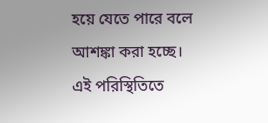হয়ে যেতে পারে বলে আশঙ্কা করা হচ্ছে।
এই পরিস্থিতিতে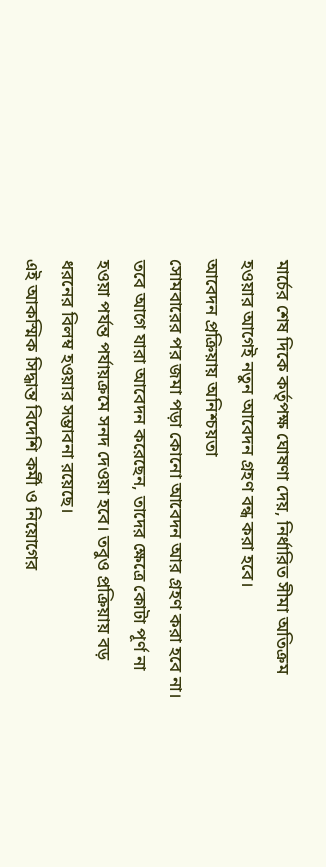মার্চের শেষ দিকে কর্তৃপক্ষ ঘোষণা দেয়, নির্ধারিত সীমা অতিক্রম হওয়ার আগেই নতুন আবেদন গ্রহণ বন্ধ করা হবে।
আবেদন প্রক্রিয়ায় অনিশ্চয়তা
সোমবারের পর জমা পড়া কোনো আবেদন আর গ্রহণ করা হবে না। তবে আগে যারা আবেদন করেছেন, তাদের ক্ষেত্রে কোটা পূর্ণ না হওয়া পর্যন্ত পর্যায়ক্রমে সনদ দেওয়া হবে। তবুও প্রক্রিয়ায় বড় ধরনের বিলম্ব হওয়ার সম্ভাবনা রয়েছে।
এই আকস্মিক সিদ্ধান্ত বিদেশি কর্মী ও নিয়োগের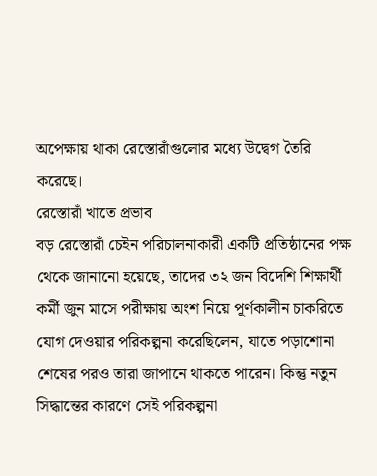অপেক্ষায় থাকা রেস্তোরাঁগুলোর মধ্যে উদ্বেগ তৈরি করেছে।
রেস্তোরাঁ খাতে প্রভাব
বড় রেস্তোরাঁ চেইন পরিচালনাকারী একটি প্রতিষ্ঠানের পক্ষ থেকে জানানো হয়েছে, তাদের ৩২ জন বিদেশি শিক্ষার্থী কর্মী জুন মাসে পরীক্ষায় অংশ নিয়ে পূর্ণকালীন চাকরিতে যোগ দেওয়ার পরিকল্পনা করেছিলেন, যাতে পড়াশোনা শেষের পরও তারা জাপানে থাকতে পারেন। কিন্তু নতুন সিদ্ধান্তের কারণে সেই পরিকল্পনা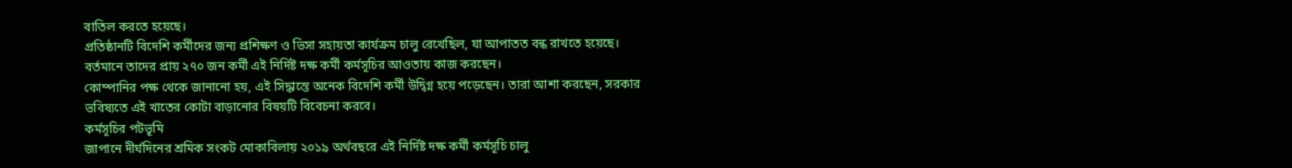বাতিল করতে হয়েছে।
প্রতিষ্ঠানটি বিদেশি কর্মীদের জন্য প্রশিক্ষণ ও ভিসা সহায়তা কার্যক্রম চালু রেখেছিল, যা আপাতত বন্ধ রাখতে হয়েছে। বর্তমানে তাদের প্রায় ২৭০ জন কর্মী এই নির্দিষ্ট দক্ষ কর্মী কর্মসূচির আওতায় কাজ করছেন।
কোম্পানির পক্ষ থেকে জানানো হয়, এই সিদ্ধান্তে অনেক বিদেশি কর্মী উদ্বিগ্ন হয়ে পড়েছেন। তারা আশা করছেন, সরকার ভবিষ্যতে এই খাতের কোটা বাড়ানোর বিষয়টি বিবেচনা করবে।
কর্মসূচির পটভূমি
জাপানে দীর্ঘদিনের শ্রমিক সংকট মোকাবিলায় ২০১৯ অর্থবছরে এই নির্দিষ্ট দক্ষ কর্মী কর্মসূচি চালু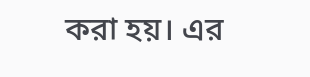করা হয়। এর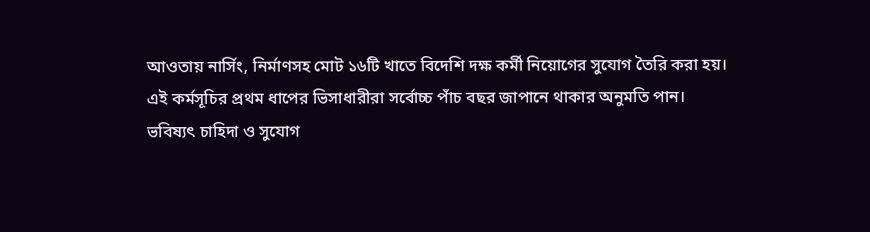আওতায় নার্সিং, নির্মাণসহ মোট ১৬টি খাতে বিদেশি দক্ষ কর্মী নিয়োগের সুযোগ তৈরি করা হয়।
এই কর্মসূচির প্রথম ধাপের ভিসাধারীরা সর্বোচ্চ পাঁচ বছর জাপানে থাকার অনুমতি পান।
ভবিষ্যৎ চাহিদা ও সুযোগ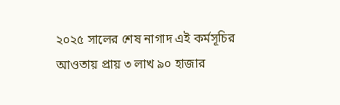২০২৫ সালের শেষ নাগাদ এই কর্মসূচির আওতায় প্রায় ৩ লাখ ৯০ হাজার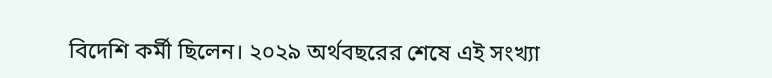বিদেশি কর্মী ছিলেন। ২০২৯ অর্থবছরের শেষে এই সংখ্যা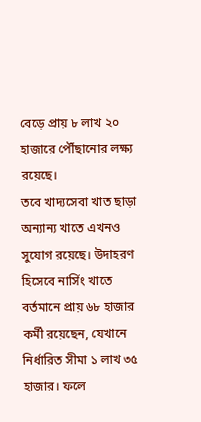বেড়ে প্রায় ৮ লাখ ২০ হাজারে পৌঁছানোর লক্ষ্য রয়েছে।
তবে খাদ্যসেবা খাত ছাড়া অন্যান্য খাতে এখনও সুযোগ রয়েছে। উদাহরণ হিসেবে নার্সিং খাতে বর্তমানে প্রায় ৬৮ হাজার কর্মী রয়েছেন, যেখানে নির্ধারিত সীমা ১ লাখ ৩৫ হাজার। ফলে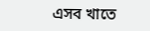এসব খাতে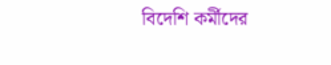বিদেশি কর্মীদের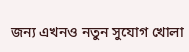জন্য এখনও নতুন সুযোগ খোলা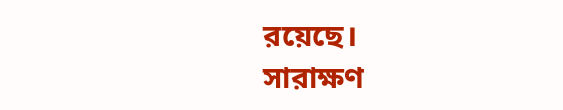রয়েছে।
সারাক্ষণ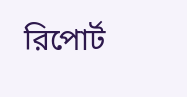রিপোর্ট